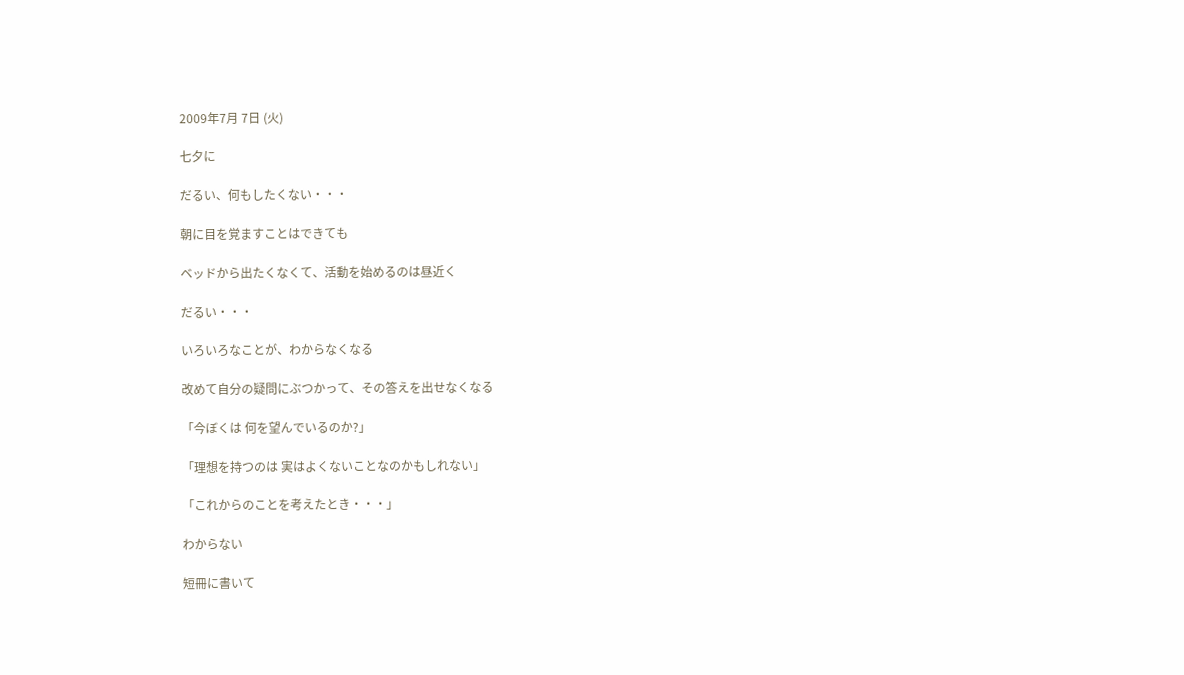2009年7月 7日 (火)

七夕に

だるい、何もしたくない・・・

朝に目を覚ますことはできても

ベッドから出たくなくて、活動を始めるのは昼近く

だるい・・・

いろいろなことが、わからなくなる

改めて自分の疑問にぶつかって、その答えを出せなくなる

「今ぼくは 何を望んでいるのか?」

「理想を持つのは 実はよくないことなのかもしれない」

「これからのことを考えたとき・・・」

わからない

短冊に書いて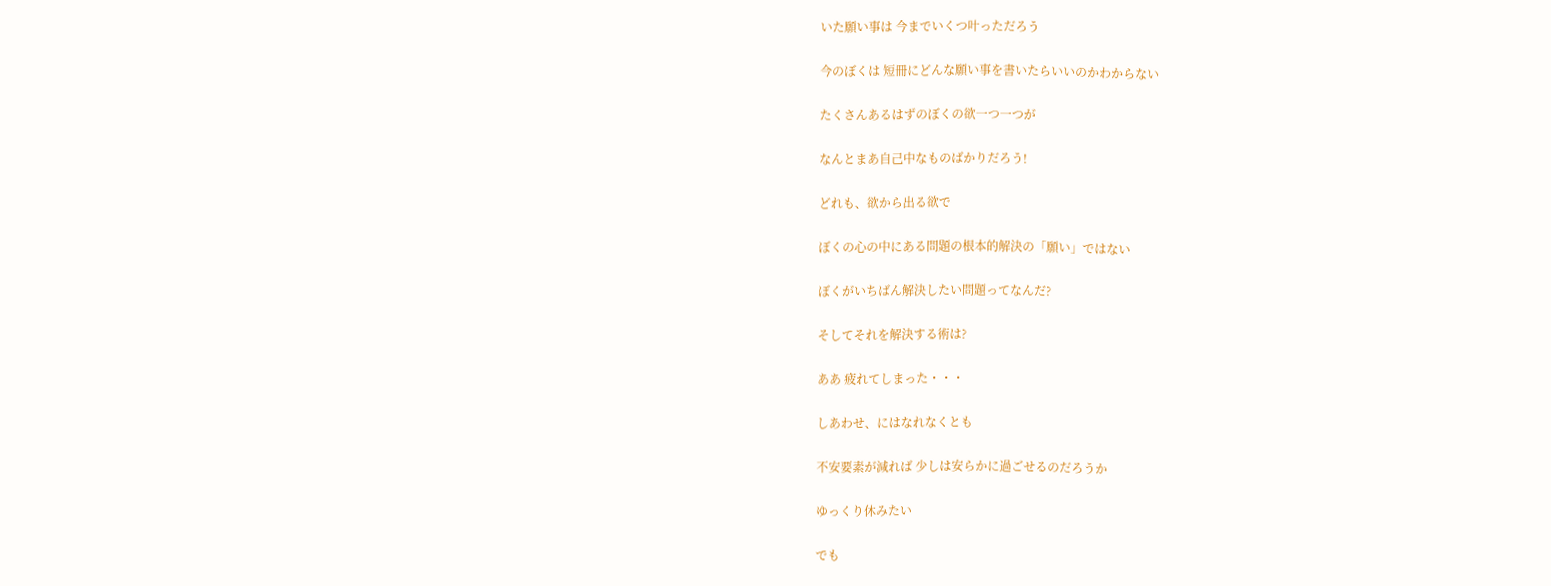いた願い事は 今までいくつ叶っただろう

今のぼくは 短冊にどんな願い事を書いたらいいのかわからない

たくさんあるはずのぼくの欲一つ一つが

なんとまあ自己中なものばかりだろう!

どれも、欲から出る欲で

ぼくの心の中にある問題の根本的解決の「願い」ではない

ぼくがいちばん解決したい問題ってなんだ?

そしてそれを解決する術は?

ああ 疲れてしまった・・・

しあわせ、にはなれなくとも

不安要素が減れば 少しは安らかに過ごせるのだろうか

ゆっくり休みたい

でも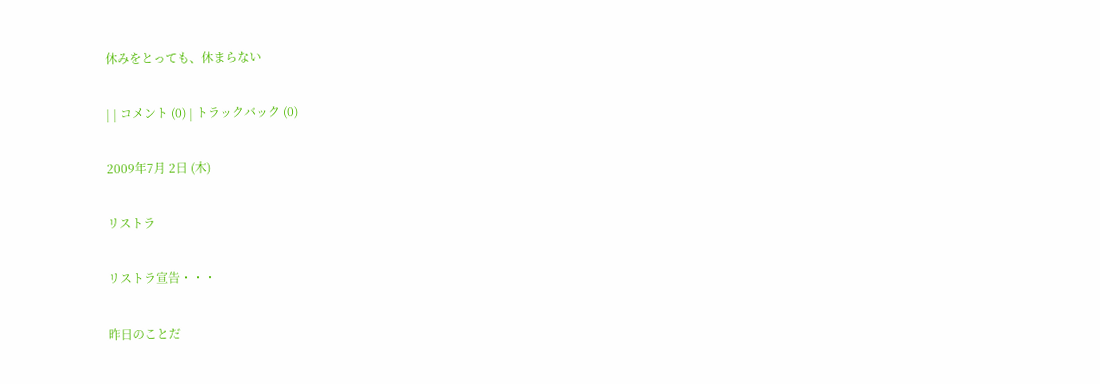休みをとっても、休まらない

| | コメント (0) | トラックバック (0)

2009年7月 2日 (木)

リストラ

リストラ宣告・・・

昨日のことだ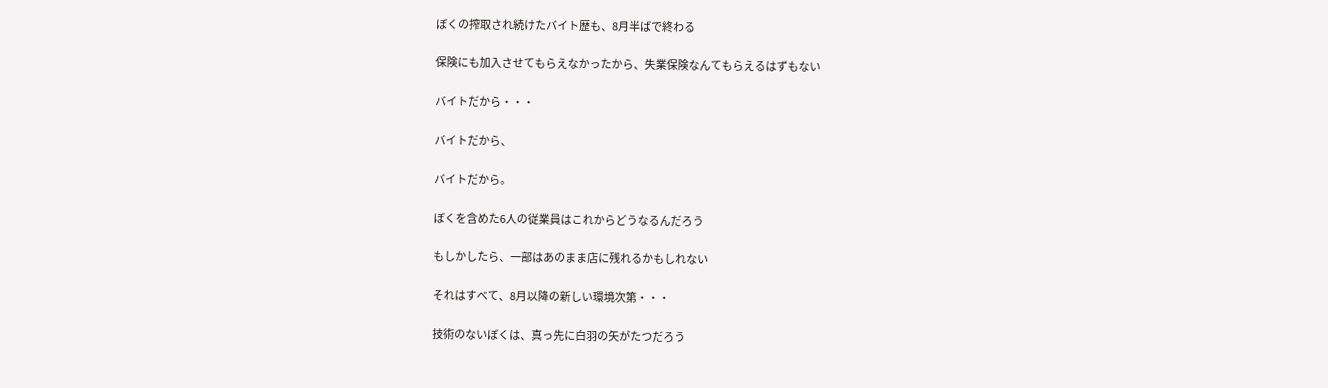ぼくの搾取され続けたバイト歴も、8月半ばで終わる

保険にも加入させてもらえなかったから、失業保険なんてもらえるはずもない

バイトだから・・・

バイトだから、

バイトだから。

ぼくを含めた6人の従業員はこれからどうなるんだろう

もしかしたら、一部はあのまま店に残れるかもしれない

それはすべて、8月以降の新しい環境次第・・・

技術のないぼくは、真っ先に白羽の矢がたつだろう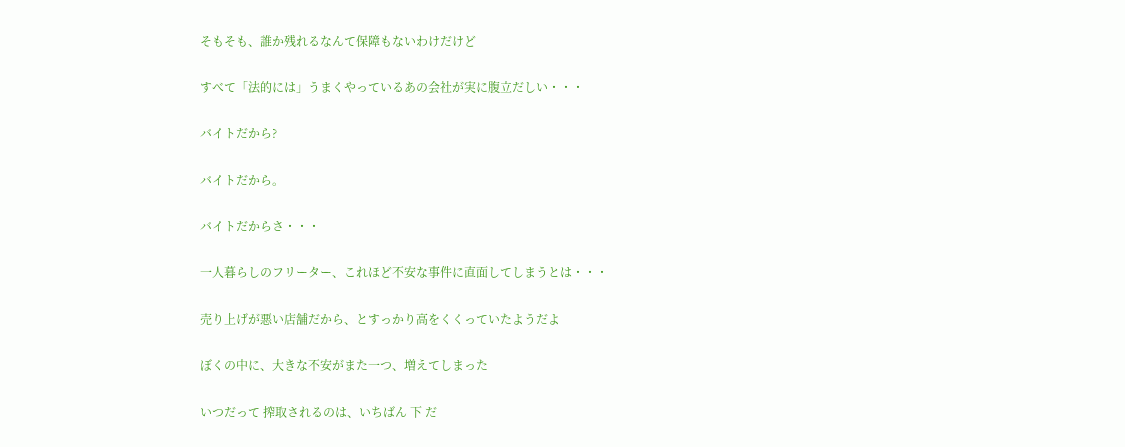そもそも、誰か残れるなんて保障もないわけだけど

すべて「法的には」うまくやっているあの会社が実に腹立だしい・・・

バイトだから?

バイトだから。

バイトだからさ・・・

一人暮らしのフリーター、これほど不安な事件に直面してしまうとは・・・

売り上げが悪い店舗だから、とすっかり高をくくっていたようだよ

ぼくの中に、大きな不安がまた一つ、増えてしまった

いつだって 搾取されるのは、いちばん 下 だ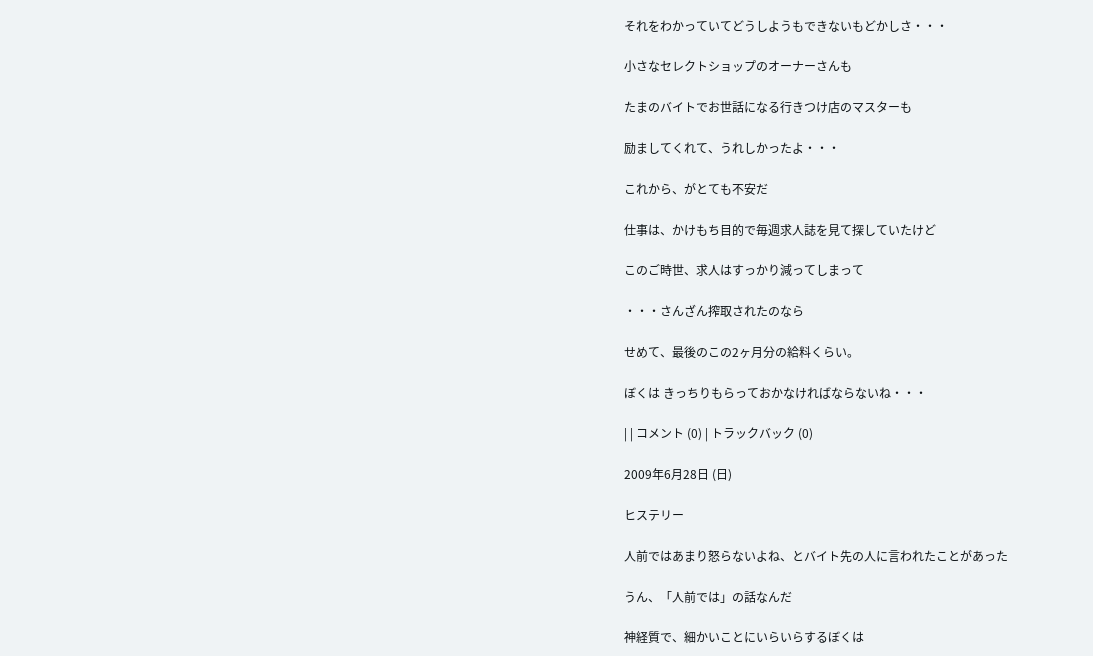それをわかっていてどうしようもできないもどかしさ・・・

小さなセレクトショップのオーナーさんも

たまのバイトでお世話になる行きつけ店のマスターも

励ましてくれて、うれしかったよ・・・

これから、がとても不安だ

仕事は、かけもち目的で毎週求人誌を見て探していたけど

このご時世、求人はすっかり減ってしまって

・・・さんざん搾取されたのなら

せめて、最後のこの2ヶ月分の給料くらい。

ぼくは きっちりもらっておかなければならないね・・・

| | コメント (0) | トラックバック (0)

2009年6月28日 (日)

ヒステリー

人前ではあまり怒らないよね、とバイト先の人に言われたことがあった

うん、「人前では」の話なんだ

神経質で、細かいことにいらいらするぼくは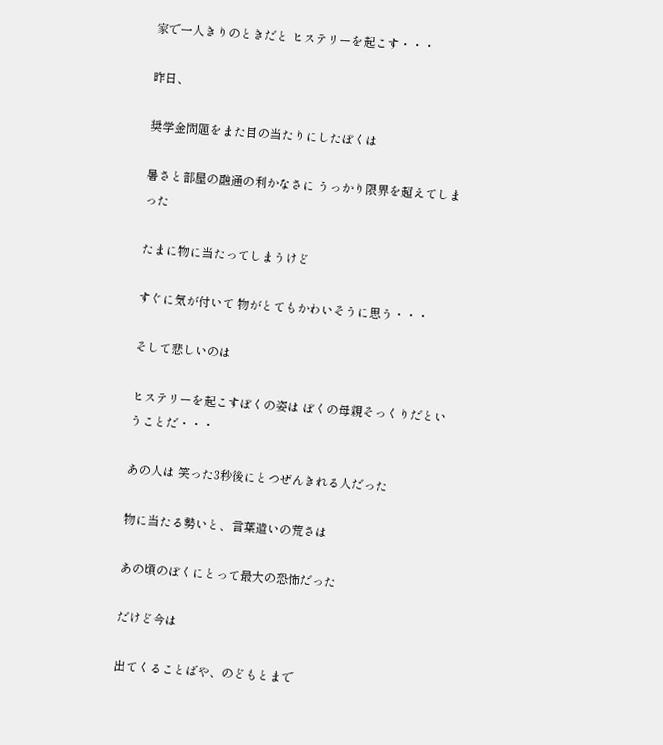家で一人きりのときだと ヒステリーを起こす・・・

昨日、

奨学金問題をまた目の当たりにしたぼくは

暑さと部屋の融通の利かなさに うっかり限界を超えてしまった

たまに物に当たってしまうけど

すぐに気が付いて 物がとてもかわいそうに思う・・・

そして悲しいのは

ヒステリーを起こすぼくの姿は ぼくの母親そっくりだということだ・・・

あの人は 笑った3秒後にとつぜんきれる人だった

物に当たる勢いと、言葉遣いの荒さは

あの頃のぼくにとって最大の恐怖だった

だけど今は

出てくることばや、のどもとまで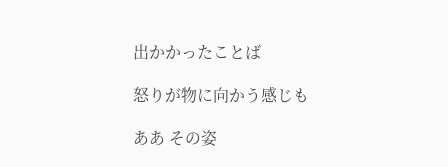出かかったことば

怒りが物に向かう感じも

ああ その姿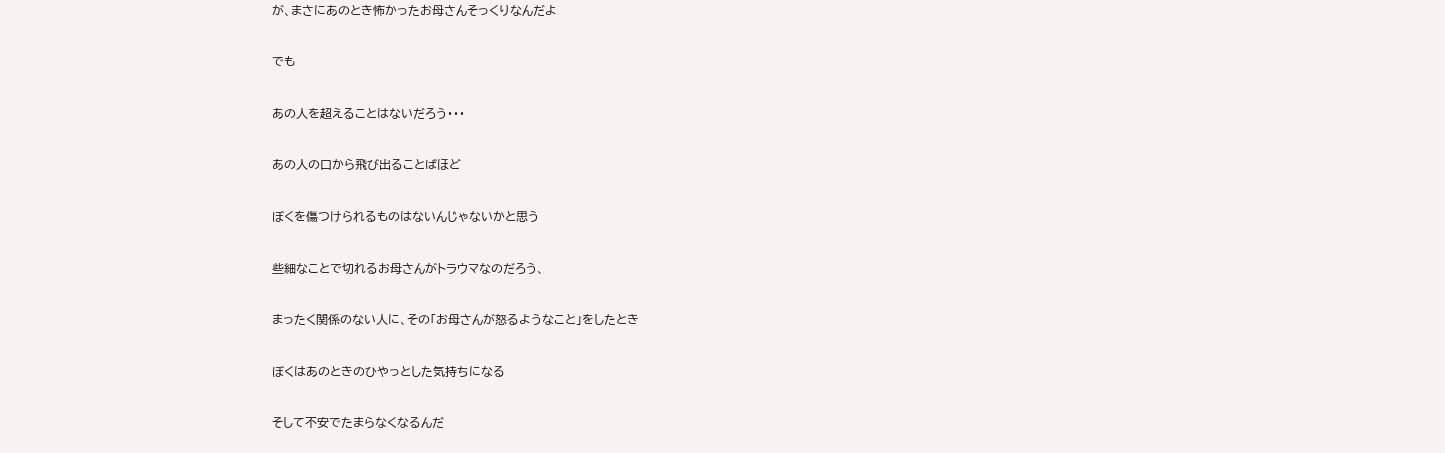が、まさにあのとき怖かったお母さんそっくりなんだよ

でも

あの人を超えることはないだろう・・・

あの人の口から飛び出ることばほど

ぼくを傷つけられるものはないんじゃないかと思う

些細なことで切れるお母さんがトラウマなのだろう、

まったく関係のない人に、その「お母さんが怒るようなこと」をしたとき

ぼくはあのときのひやっとした気持ちになる

そして不安でたまらなくなるんだ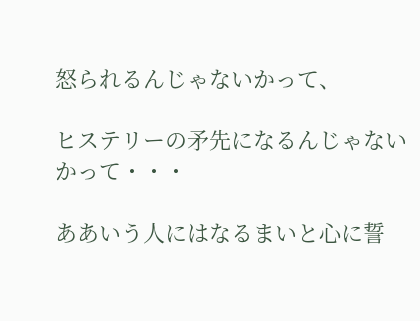怒られるんじゃないかって、

ヒステリーの矛先になるんじゃないかって・・・

ああいう人にはなるまいと心に誓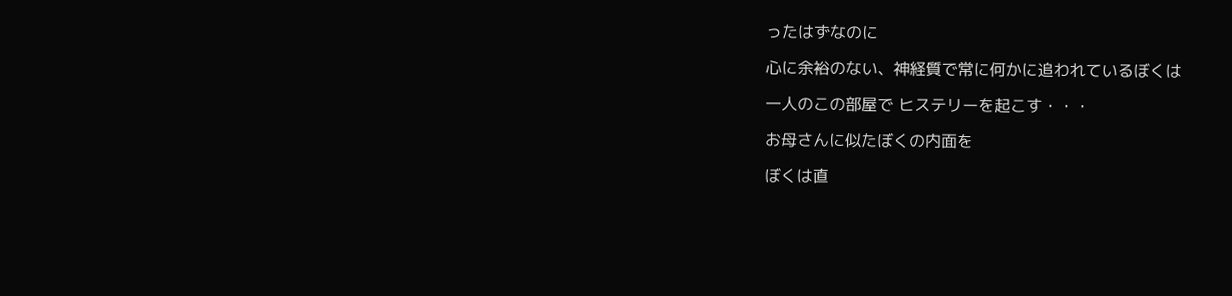ったはずなのに

心に余裕のない、神経質で常に何かに追われているぼくは

一人のこの部屋で ヒステリーを起こす・・・

お母さんに似たぼくの内面を

ぼくは直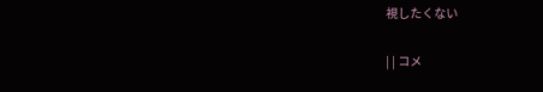視したくない

| | コメ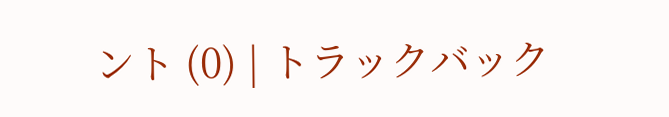ント (0) | トラックバック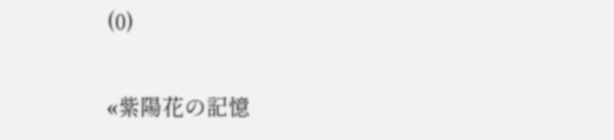(0)

«紫陽花の記憶